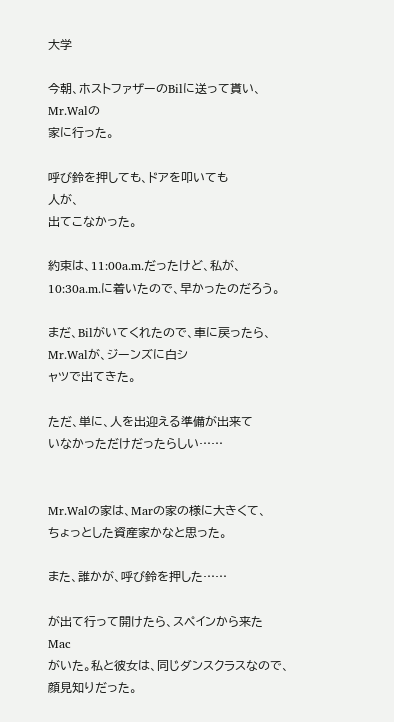大学

今朝、ホストファザーのBilに送って貰い、
Mr.Walの
家に行った。

呼び鈴を押しても、ドアを叩いても
人が、
出てこなかった。

約束は、11:00a.m.だったけど、私が、
10:30a.m.に着いたので、早かったのだろう。

まだ、Bilがいてくれたので、車に戻ったら、
Mr.Walが、ジーンズに白シ
ャツで出てきた。

ただ、単に、人を出迎える準備が出来て
いなかっただけだったらしい……


Mr.Walの家は、Marの家の様に大きくて、
ちょっとした資産家かなと思った。

また、誰かが、呼び鈴を押した……

が出て行って開けたら、スペインから来た
Mac
がいた。私と彼女は、同じダンスクラスなので、
顔見知りだった。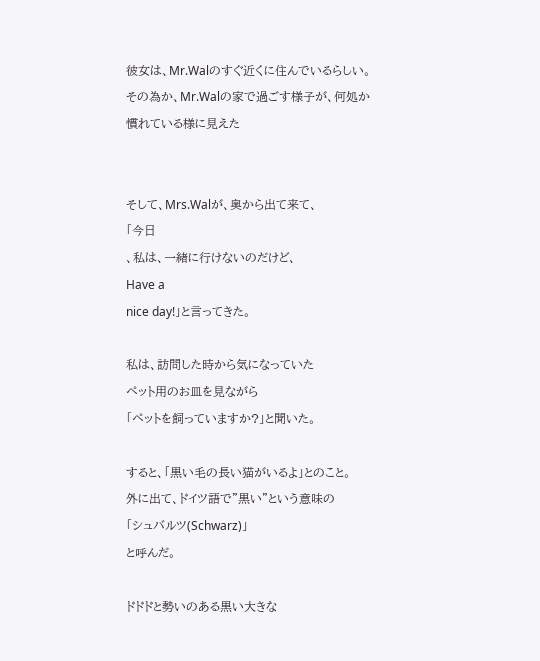彼女は、Mr.Walのすぐ近くに住んでいるらしい。
その為か、Mr.Walの家で過ごす様子が、何処か
慣れている様に見えた


そして、Mrs.Walが、奥から出て来て、
「今日
、私は、一緒に行けないのだけど、
Have a
nice day!」と言ってきた。

私は、訪問した時から気になっていた
ペット用のお皿を見ながら
「ペットを飼っていますか?」と聞いた。

すると、「黒い毛の長い猫がいるよ」とのこと。
外に出て、ドイツ語で"黒い"という意味の
「シュバルツ(Schwarz)」
と呼んだ。

ドドドと勢いのある黒い大きな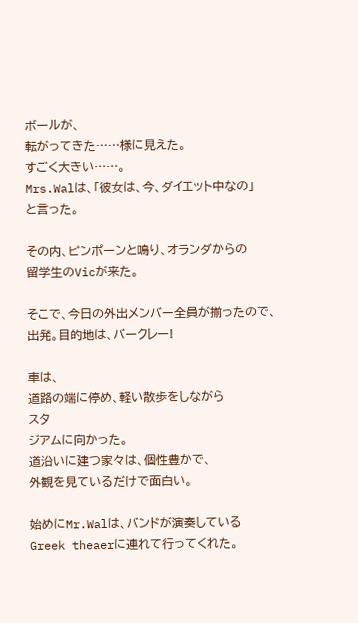ボールが、
転がってきた……様に見えた。
すごく大きい……。
Mrs.Walは、「彼女は、今、ダイエット中なの」
と言った。

その内、ピンポーンと鳴り、オランダからの
留学生のVicが来た。

そこで、今日の外出メンバー全員が揃ったので、
出発。目的地は、バークレー!

車は、
道路の端に停め、軽い散歩をしながら
スタ
ジアムに向かった。
道沿いに建つ家々は、個性豊かで、
外観を見ているだけで面白い。

始めにMr.Walは、バンドが演奏している
Greek theaerに連れて行ってくれた。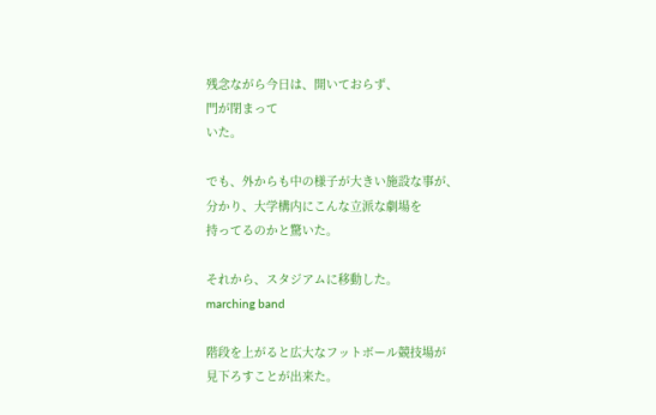残念ながら今日は、開いておらず、
門が閉まって
いた。

でも、外からも中の様子が大きい施設な事が、
分かり、大学構内にこんな立派な劇場を
持ってるのかと驚いた。

それから、スタジアムに移動した。
marching band

階段を上がると広大なフットボール競技場が
見下ろすことが出来た。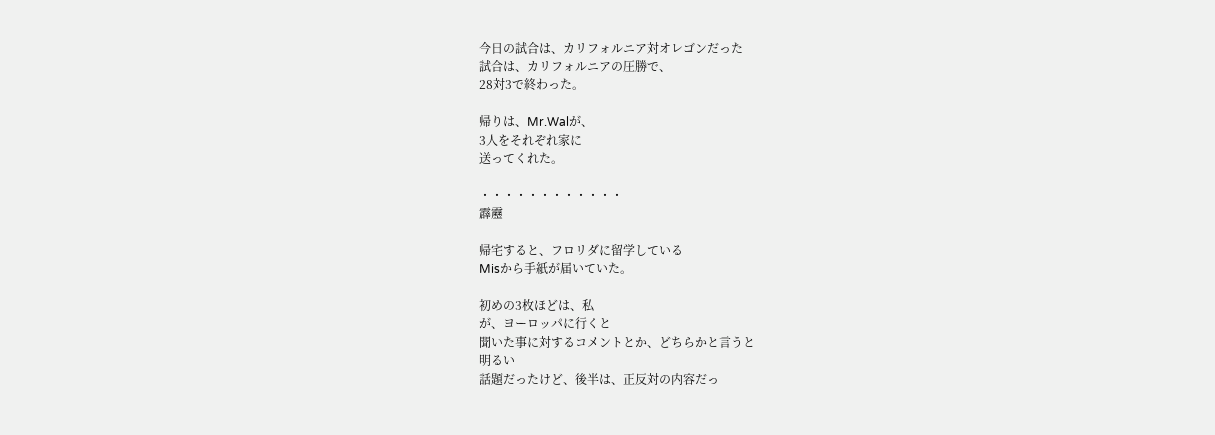今日の試合は、カリフォルニア対オレゴンだった
試合は、カリフォルニアの圧勝で、
28対3で終わった。

帰りは、Mr.Walが、
3人をそれぞれ家に
送ってくれた。

・・・・・・・・・・・・
霹靂

帰宅すると、フロリダに留学している
Misから手紙が届いていた。

初めの3枚ほどは、私
が、ヨーロッパに行くと
聞いた事に対するコメントとか、どちらかと言うと
明るい
話題だったけど、後半は、正反対の内容だっ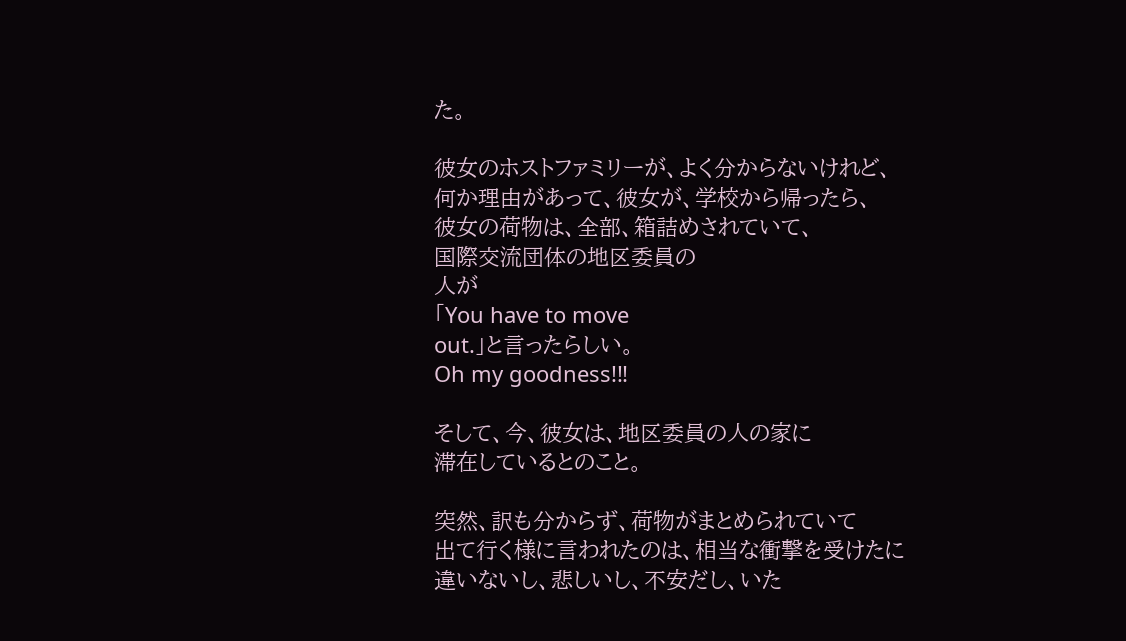た。

彼女のホストファミリーが、よく分からないけれど、
何か理由があって、彼女が、学校から帰ったら、
彼女の荷物は、全部、箱詰めされていて、
国際交流団体の地区委員の
人が
「You have to move
out.」と言ったらしい。
Oh my goodness!‼

そして、今、彼女は、地区委員の人の家に
滞在しているとのこと。

突然、訳も分からず、荷物がまとめられていて
出て行く様に言われたのは、相当な衝撃を受けたに
違いないし、悲しいし、不安だし、いた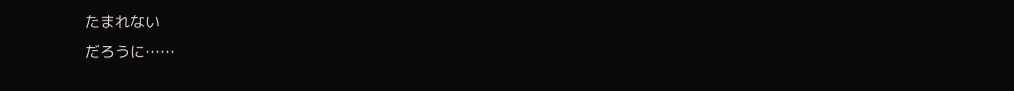たまれない
だろうに……